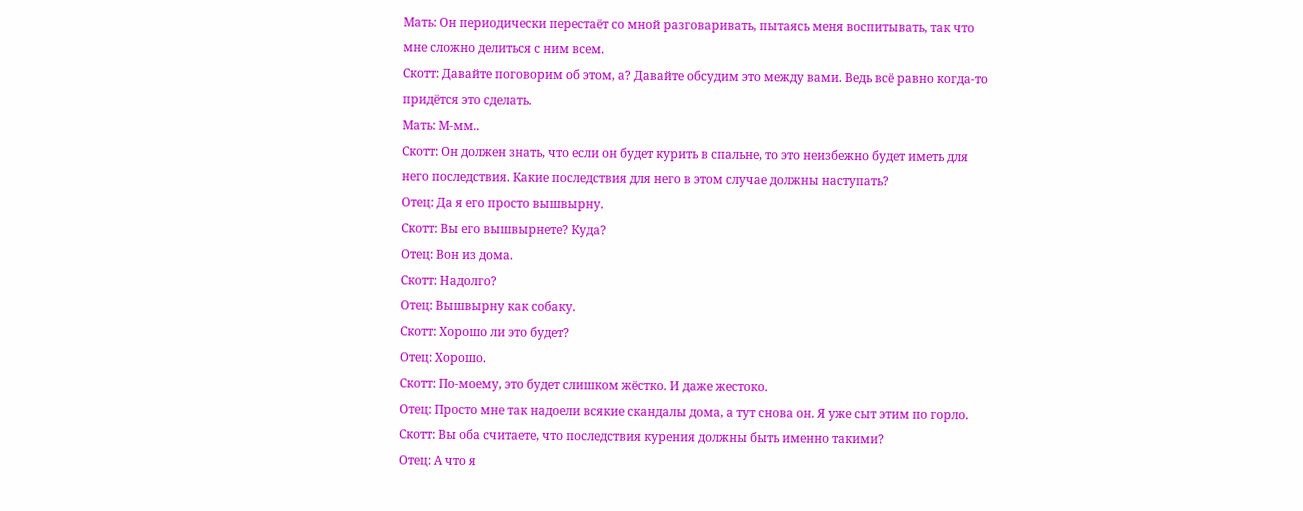Мать: Он периодически перестаёт со мной разговаривать, пытаясь меня воспитывать, так что мне сложно делиться с ним всем.
Скотт: Давайте поговорим об этом, а? Давайте обсудим это между вами. Ведь всё равно когда-то придётся это сделать.
Мать: М-мм..
Скотт: Он должен знать, что если он будет курить в спальне, то это неизбежно будет иметь для него последствия. Какие последствия для него в этом случае должны наступать?
Отец: Да я его просто вышвырну.
Скотт: Вы его вышвырнете? Куда?
Отец: Вон из дома.
Скотт: Надолго?
Отец: Вышвырну как собаку.
Скотт: Хорошо ли это будет?
Отец: Хорошо.
Скотт: По-моему, это будет слишком жёстко. И даже жестоко.
Отец: Просто мне так надоели всякие скандалы дома, а тут снова он. Я уже сыт этим по горло.
Скотт: Вы оба считаете, что последствия курения должны быть именно такими?
Отец: А что я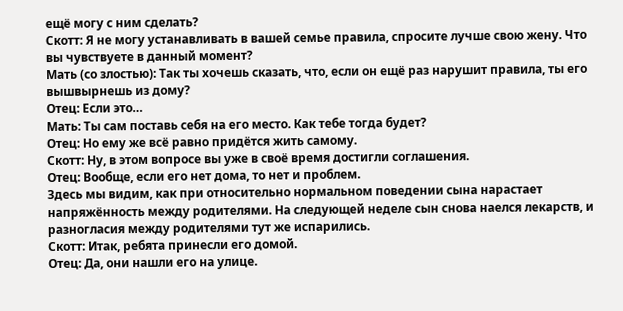ещё могу с ним сделать?
Скотт: Я не могу устанавливать в вашей семье правила, спросите лучше свою жену. Что вы чувствуете в данный момент?
Мать (со злостью): Так ты хочешь сказать, что, если он ещё раз нарушит правила, ты его вышвырнешь из дому?
Отец: Если это…
Мать: Ты сам поставь себя на его место. Как тебе тогда будет?
Отец: Но ему же всё равно придётся жить самому.
Скотт: Ну, в этом вопросе вы уже в своё время достигли соглашения.
Отец: Вообще, если его нет дома, то нет и проблем.
Здесь мы видим, как при относительно нормальном поведении сына нарастает напряжённость между родителями. На следующей неделе сын снова наелся лекарств, и разногласия между родителями тут же испарились.
Скотт: Итак, ребята принесли его домой.
Отец: Да, они нашли его на улице.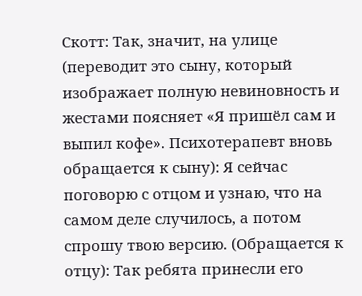Скотт: Так, значит, на улице (переводит это сыну, который изображает полную невиновность и жестами поясняет «Я пришёл сам и выпил кофе». Психотерапевт вновь обращается к сыну): Я сейчас поговорю с отцом и узнаю, что на самом деле случилось, а потом спрошу твою версию. (Обращается к отцу): Так ребята принесли его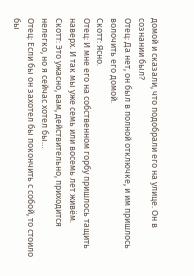домой и сказали, что подобрали его на улице. Он в сознании был?
Отец: Да нет, он был в полной отключке, и им пришлось волочить его домой.
Скотт: Ясно.
Отец: И мне его на собственном горбу пришлось тащить наверх. И так мы уже семь или восемь лет живём.
Скотт: Это ужасно, вам, действительно, приходится нелегко, но я сейчас хотел бы…
Отец: Если бы он захотел бы покончить с собой, то стоило бы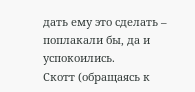дать ему это сделать – поплакали бы, да и успокоились.
Скотт (обращаясь к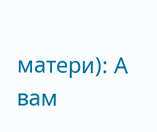матери): А вам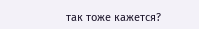так тоже кажется?